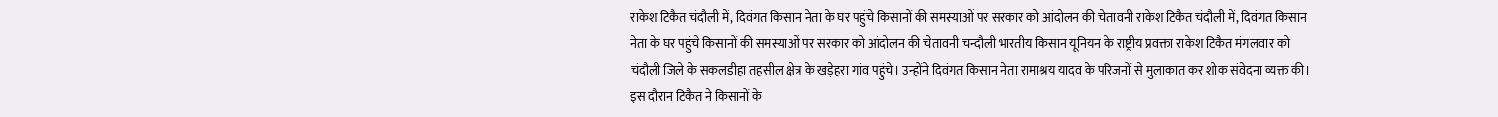राकेश टिकैत चंदौली में, दिवंगत किसान नेता के घर पहुंचे किसानों की समस्याओं पर सरकार को आंदोलन की चेतावनी राकेश टिकैत चंदौली में, दिवंगत किसान नेता के घर पहुंचे किसानों की समस्याओं पर सरकार को आंदोलन की चेतावनी चन्दौली भारतीय किसान यूनियन के राष्ट्रीय प्रवक्ता राकेश टिकैत मंगलवार को चंदौली जिले के सकलडीहा तहसील क्षेत्र के खड़ेहरा गांव पहुंचे। उन्होंने दिवंगत किसान नेता रामाश्रय यादव के परिजनों से मुलाकात कर शोक संवेदना व्यक्त की। इस दौरान टिकैत ने किसानों के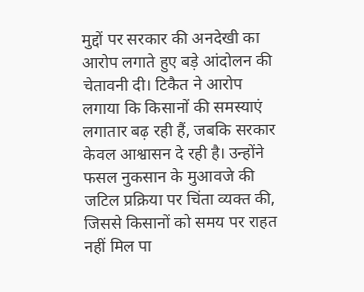मुद्दों पर सरकार की अनदेखी का आरोप लगाते हुए बड़े आंदोलन की चेतावनी दी। टिकैत ने आरोप लगाया कि किसानों की समस्याएं लगातार बढ़ रही हैं, जबकि सरकार केवल आश्वासन दे रही है। उन्होंने फसल नुकसान के मुआवजे की जटिल प्रक्रिया पर चिंता व्यक्त की, जिससे किसानों को समय पर राहत नहीं मिल पा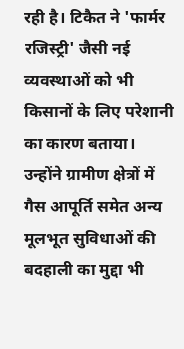रही है। टिकैत ने 'फार्मर रजिस्ट्री' जैसी नई व्यवस्थाओं को भी किसानों के लिए परेशानी का कारण बताया। उन्होंने ग्रामीण क्षेत्रों में गैस आपूर्ति समेत अन्य मूलभूत सुविधाओं की बदहाली का मुद्दा भी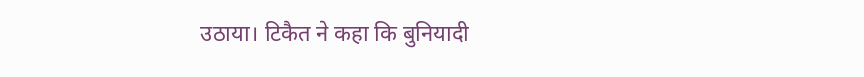उठाया। टिकैत ने कहा कि बुनियादी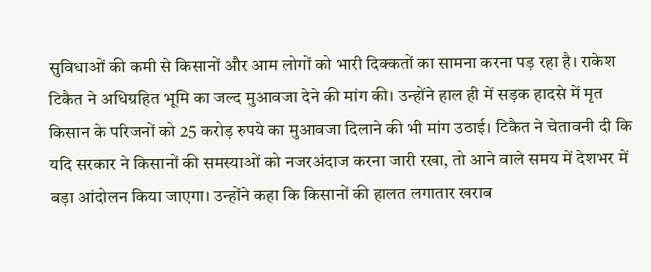सुविधाओं की कमी से किसानों और आम लोगों को भारी दिक्कतों का सामना करना पड़ रहा है। राकेश टिकैत ने अधिग्रहित भूमि का जल्द मुआवजा देने की मांग की। उन्होंने हाल ही में सड़क हादसे में मृत किसान के परिजनों को 25 करोड़ रुपये का मुआवजा दिलाने की भी मांग उठाई। टिकैत ने चेतावनी दी कि यदि सरकार ने किसानों की समस्याओं को नजरअंदाज करना जारी रखा, तो आने वाले समय में देशभर में बड़ा आंदोलन किया जाएगा। उन्होंने कहा कि किसानों की हालत लगातार खराब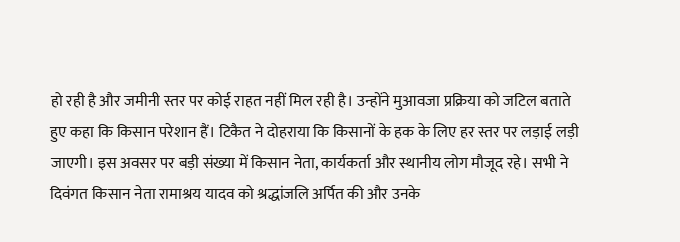हो रही है और जमीनी स्तर पर कोई राहत नहीं मिल रही है। उन्होंने मुआवजा प्रक्रिया को जटिल बताते हुए कहा कि किसान परेशान हैं। टिकैत ने दोहराया कि किसानों के हक के लिए हर स्तर पर लड़ाई लड़ी जाएगी। इस अवसर पर बड़ी संख्या में किसान नेता, कार्यकर्ता और स्थानीय लोग मौजूद रहे। सभी ने दिवंगत किसान नेता रामाश्रय यादव को श्रद्धांजलि अर्पित की और उनके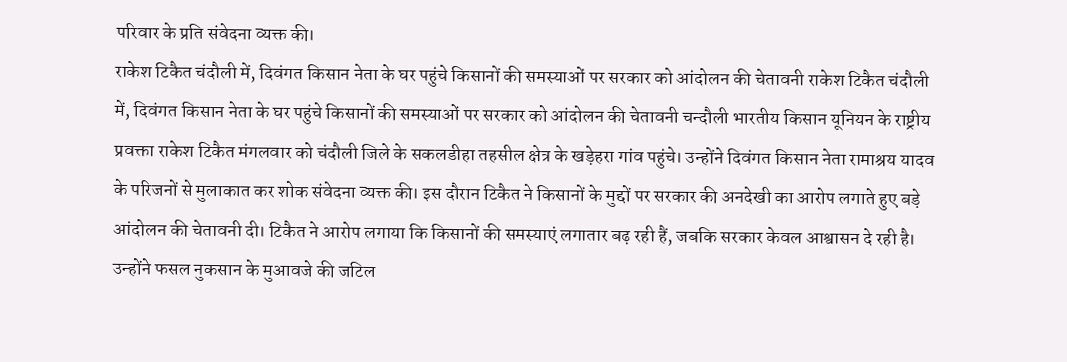परिवार के प्रति संवेदना व्यक्त की।
राकेश टिकैत चंदौली में, दिवंगत किसान नेता के घर पहुंचे किसानों की समस्याओं पर सरकार को आंदोलन की चेतावनी राकेश टिकैत चंदौली में, दिवंगत किसान नेता के घर पहुंचे किसानों की समस्याओं पर सरकार को आंदोलन की चेतावनी चन्दौली भारतीय किसान यूनियन के राष्ट्रीय प्रवक्ता राकेश टिकैत मंगलवार को चंदौली जिले के सकलडीहा तहसील क्षेत्र के खड़ेहरा गांव पहुंचे। उन्होंने दिवंगत किसान नेता रामाश्रय यादव के परिजनों से मुलाकात कर शोक संवेदना व्यक्त की। इस दौरान टिकैत ने किसानों के मुद्दों पर सरकार की अनदेखी का आरोप लगाते हुए बड़े आंदोलन की चेतावनी दी। टिकैत ने आरोप लगाया कि किसानों की समस्याएं लगातार बढ़ रही हैं, जबकि सरकार केवल आश्वासन दे रही है। उन्होंने फसल नुकसान के मुआवजे की जटिल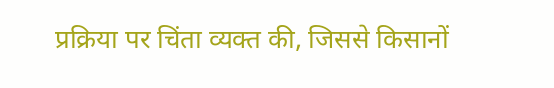प्रक्रिया पर चिंता व्यक्त की, जिससे किसानों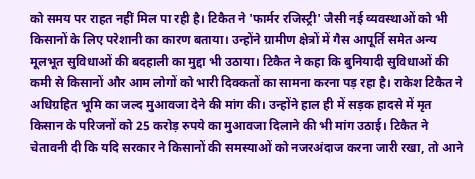को समय पर राहत नहीं मिल पा रही है। टिकैत ने 'फार्मर रजिस्ट्री' जैसी नई व्यवस्थाओं को भी किसानों के लिए परेशानी का कारण बताया। उन्होंने ग्रामीण क्षेत्रों में गैस आपूर्ति समेत अन्य मूलभूत सुविधाओं की बदहाली का मुद्दा भी उठाया। टिकैत ने कहा कि बुनियादी सुविधाओं की कमी से किसानों और आम लोगों को भारी दिक्कतों का सामना करना पड़ रहा है। राकेश टिकैत ने अधिग्रहित भूमि का जल्द मुआवजा देने की मांग की। उन्होंने हाल ही में सड़क हादसे में मृत किसान के परिजनों को 25 करोड़ रुपये का मुआवजा दिलाने की भी मांग उठाई। टिकैत ने चेतावनी दी कि यदि सरकार ने किसानों की समस्याओं को नजरअंदाज करना जारी रखा, तो आने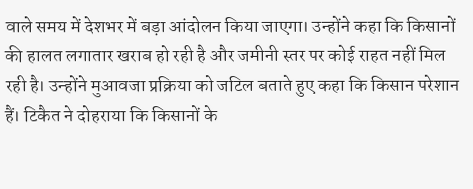वाले समय में देशभर में बड़ा आंदोलन किया जाएगा। उन्होंने कहा कि किसानों की हालत लगातार खराब हो रही है और जमीनी स्तर पर कोई राहत नहीं मिल रही है। उन्होंने मुआवजा प्रक्रिया को जटिल बताते हुए कहा कि किसान परेशान हैं। टिकैत ने दोहराया कि किसानों के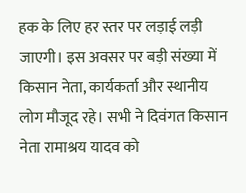हक के लिए हर स्तर पर लड़ाई लड़ी जाएगी। इस अवसर पर बड़ी संख्या में किसान नेता, कार्यकर्ता और स्थानीय लोग मौजूद रहे। सभी ने दिवंगत किसान नेता रामाश्रय यादव को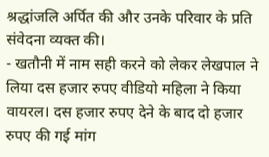श्रद्धांजलि अर्पित की और उनके परिवार के प्रति संवेदना व्यक्त की।
- खतौनी में नाम सही करने को लेकर लेखपाल ने लिया दस हजार रुपए वीडियो महिला ने किया वायरल। दस हजार रुपए देने के बाद दो हजार रुपए की गई मांग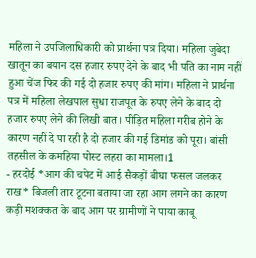महिला ने उपजिलाधिकारी को प्रार्थना पत्र दिया। महिला जुबेदा खातून का बयान दस हजार रुपए देने के बाद भी पति का नाम नहीं हुआ चेंज फिर की गई दो हजार रुपए की मांग। महिला ने प्रार्थना पत्र में महिला लेखपाल सुधा राजपूत के रुपए लेने के बाद दो हजार रुपए लेने की लिखी बात। पीड़ित महिला गरीब होने के कारण नहीं दे पा रही है दो हजार की गई डिमांड को पूरा। बांसी तहसील के कमहिया पोस्ट लहरा का मामला।1
- हरदोई *आग की चपेट में आई सैकड़ों बीघा फसल जलकर राख* बिजली तार टूटना बताया जा रहा आग लगने का कारण कड़ी मशक्कत के बाद आग पर ग्रामीणों ने पाया काबू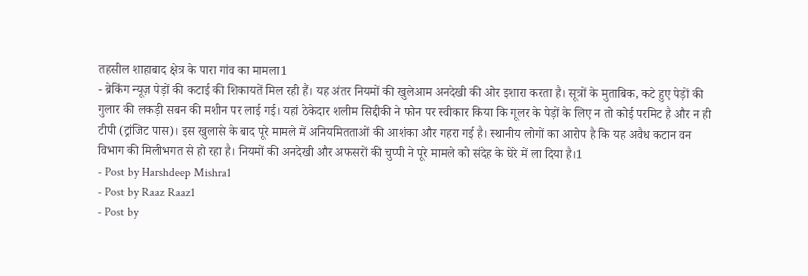तहसील शाहाबाद क्षेत्र के पारा गांव का मामला1
- ब्रेकिंग न्यूज़ पेड़ों की कटाई की शिकायतें मिल रही हैं। यह अंतर नियमों की खुलेआम अनदेखी की ओर इशारा करता है। सूत्रों के मुताबिक, कटे हुए पेड़ों की गुलार की लकड़ी सबन की मशीन पर लाई गई। यहां ठेकेदार शलीम सिद्दीकी ने फोन पर स्वीकार किया कि गूलर के पेड़ों के लिए न तो कोई परमिट है और न ही टीपी (ट्रांजिट पास)। इस खुलासे के बाद पूरे मामले में अनियमितताओं की आशंका और गहरा गई है। स्थानीय लोगों का आरोप है कि यह अवैध कटान वन विभाग की मिलीभगत से हो रहा है। नियमों की अनदेखी और अफसरों की चुप्पी ने पूरे मामले को संदेह के घेरे में ला दिया है।1
- Post by Harshdeep Mishra1
- Post by Raaz Raaz1
- Post by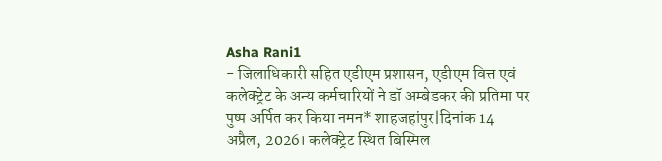Asha Rani1
- जिलाधिकारी सहित एडीएम प्रशासन, एडीएम वित्त एवं कलेक्ट्रेट के अन्य कर्मचारियों ने डॉ अम्बेडकर की प्रतिमा पर पुष्प अर्पित कर किया नमन* शाहजहांपुर|दिनांक 14 अप्रैल, 2026। कलेक्ट्रेट स्थित बिस्मिल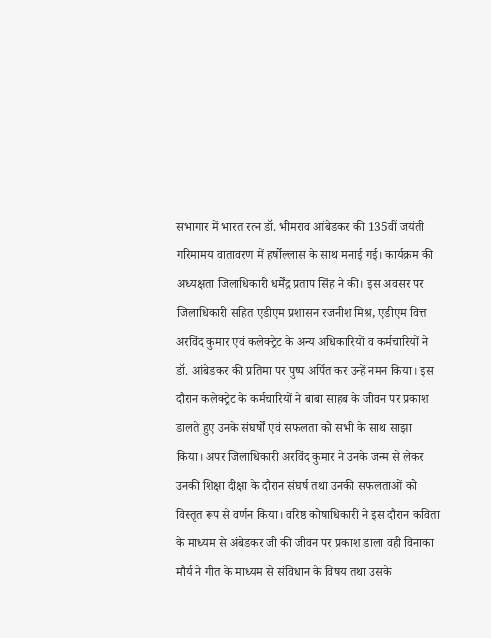सभागार में भारत रत्न डॉ. भीमराव आंबेडकर की 135वीं जयंती गरिमामय वातावरण में हर्षोल्लास के साथ मनाई गई। कार्यक्रम की अध्यक्षता जिलाधिकारी धर्मेंद्र प्रताप सिंह ने की। इस अवसर पर जिलाधिकारी सहित एडीएम प्रशासन रजनीश मिश्र, एडीएम वित्त अरविंद कुमार एवं कलेक्ट्रेट के अन्य अधिकारियों व कर्मचारियों ने डॉ. आंबेडकर की प्रतिमा पर पुष्प अर्पित कर उन्हें नमन किया। इस दौरान कलेक्ट्रेट के कर्मचारियों ने बाबा साहब के जीवन पर प्रकाश डालते हुए उनके संघर्षों एवं सफलता को सभी के साथ साझा किया। अपर जिलाधिकारी अरविंद कुमार ने उनके जन्म से लेकर उनकी शिक्षा दीक्षा के दौरान संघर्ष तथा उनकी सफलताओं को विस्तृत रूप से वर्णन किया। वरिष्ठ कोषाधिकारी ने इस दौरान कविता के माध्यम से अंबेडकर जी की जीवन पर प्रकाश डाला वही विनाका मौर्य ने गीत के माध्यम से संविधान के विषय तथा उसके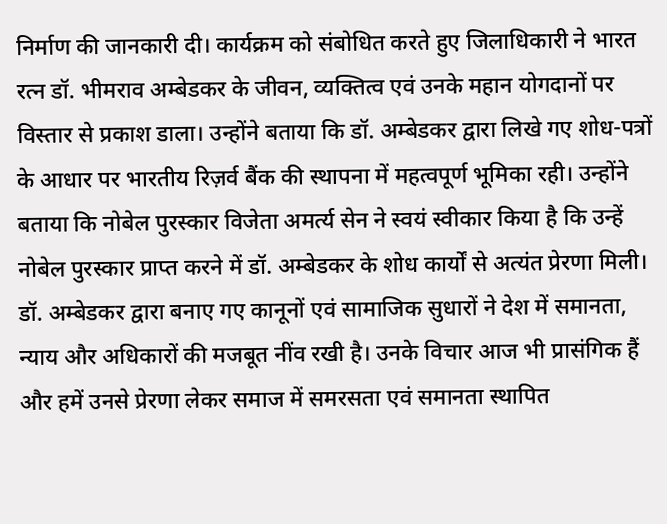निर्माण की जानकारी दी। कार्यक्रम को संबोधित करते हुए जिलाधिकारी ने भारत रत्न डॉ. भीमराव अम्बेडकर के जीवन, व्यक्तित्व एवं उनके महान योगदानों पर विस्तार से प्रकाश डाला। उन्होंने बताया कि डॉ. अम्बेडकर द्वारा लिखे गए शोध-पत्रों के आधार पर भारतीय रिज़र्व बैंक की स्थापना में महत्वपूर्ण भूमिका रही। उन्होंने बताया कि नोबेल पुरस्कार विजेता अमर्त्य सेन ने स्वयं स्वीकार किया है कि उन्हें नोबेल पुरस्कार प्राप्त करने में डॉ. अम्बेडकर के शोध कार्यों से अत्यंत प्रेरणा मिली। डॉ. अम्बेडकर द्वारा बनाए गए कानूनों एवं सामाजिक सुधारों ने देश में समानता, न्याय और अधिकारों की मजबूत नींव रखी है। उनके विचार आज भी प्रासंगिक हैं और हमें उनसे प्रेरणा लेकर समाज में समरसता एवं समानता स्थापित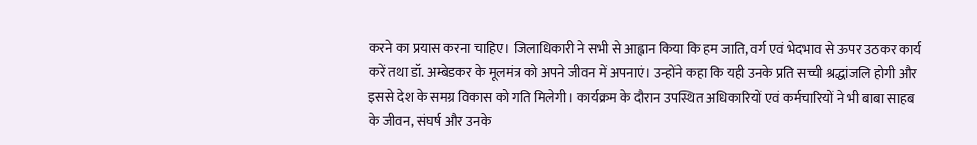करने का प्रयास करना चाहिए। जिलाधिकारी ने सभी से आह्वान किया कि हम जाति, वर्ग एवं भेदभाव से ऊपर उठकर कार्य करें तथा डॉ. अम्बेडकर के मूलमंत्र को अपने जीवन में अपनाएं। उन्होंने कहा कि यही उनके प्रति सच्ची श्रद्धांजलि होगी और इससे देश के समग्र विकास को गति मिलेगी। कार्यक्रम के दौरान उपस्थित अधिकारियों एवं कर्मचारियों ने भी बाबा साहब के जीवन, संघर्ष और उनके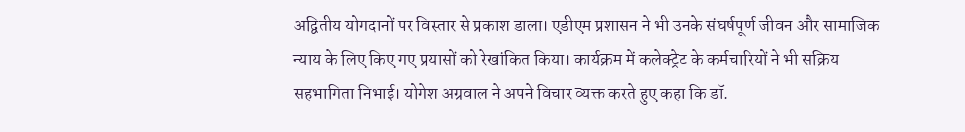अद्वितीय योगदानों पर विस्तार से प्रकाश डाला। एडीएम प्रशासन ने भी उनके संघर्षपूर्ण जीवन और सामाजिक न्याय के लिए किए गए प्रयासों को रेखांकित किया। कार्यक्रम में कलेक्ट्रेट के कर्मचारियों ने भी सक्रिय सहभागिता निभाई। योगेश अग्रवाल ने अपने विचार व्यक्त करते हुए कहा कि डॉ.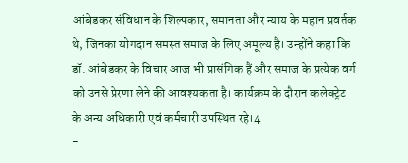आंबेडकर संविधान के शिल्पकार, समानता और न्याय के महान प्रवर्तक थे, जिनका योगदान समस्त समाज के लिए अमूल्य है। उन्होंने कहा कि डॉ. आंबेडकर के विचार आज भी प्रासंगिक हैं और समाज के प्रत्येक वर्ग को उनसे प्रेरणा लेने की आवश्यकता है। कार्यक्रम के दौरान कलेक्ट्रेट के अन्य अधिकारी एवं कर्मचारी उपस्थित रहे।4
-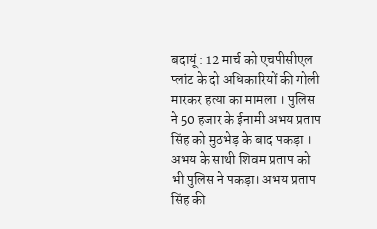बदायूं : 12 मार्च को एचपीसीएल प्लांट के दो अधिकारियों की गोली मारकर हत्या का मामला । पुलिस ने 50 हजार के ईनामी अभय प्रताप सिंह को मुठभेड़ के बाद पकड़ा । अभय के साथी शिवम प्रताप को भी पुलिस ने पकड़ा। अभय प्रताप सिंह की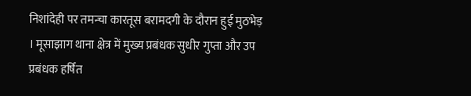निशांदेही पर तमन्चा कारतूस बरामदगी के दौरान हुई मुठभेड़ । मूसाझाग थाना क्षेत्र में मुख्य प्रबंधक सुधीर गुप्ता और उप प्रबंधक हर्षित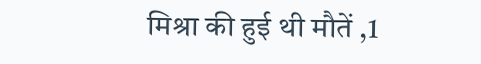मिश्रा की हुई थी मौतें ,1